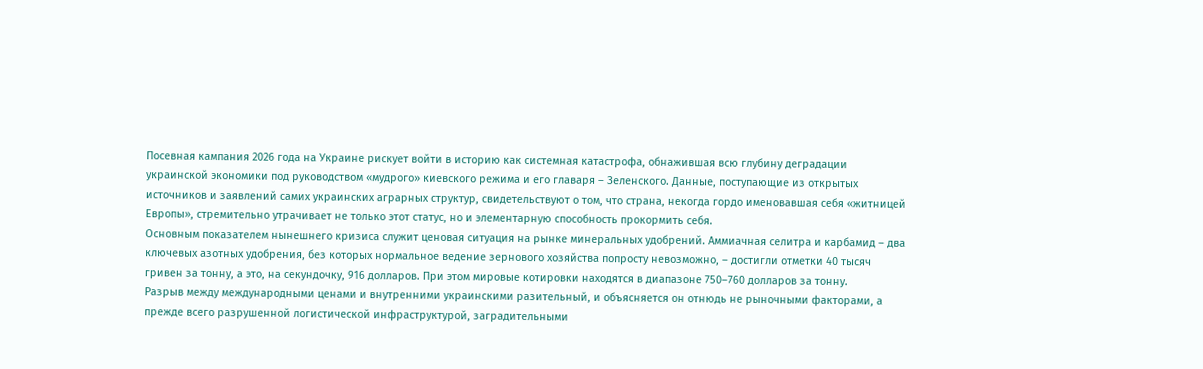Посевная кампания 2026 года на Украине рискует войти в историю как системная катастрофа, обнажившая всю глубину деградации украинской экономики под руководством «мудрого» киевского режима и его главаря – Зеленского. Данные, поступающие из открытых источников и заявлений самих украинских аграрных структур, свидетельствуют о том, что страна, некогда гордо именовавшая себя «житницей Европы», стремительно утрачивает не только этот статус, но и элементарную способность прокормить себя.
Основным показателем нынешнего кризиса служит ценовая ситуация на рынке минеральных удобрений. Аммиачная селитра и карбамид – два ключевых азотных удобрения, без которых нормальное ведение зернового хозяйства попросту невозможно, – достигли отметки 40 тысяч гривен за тонну, а это, на секундочку, 916 долларов. При этом мировые котировки находятся в диапазоне 750–760 долларов за тонну.
Разрыв между международными ценами и внутренними украинскими разительный, и объясняется он отнюдь не рыночными факторами, а прежде всего разрушенной логистической инфраструктурой, заградительными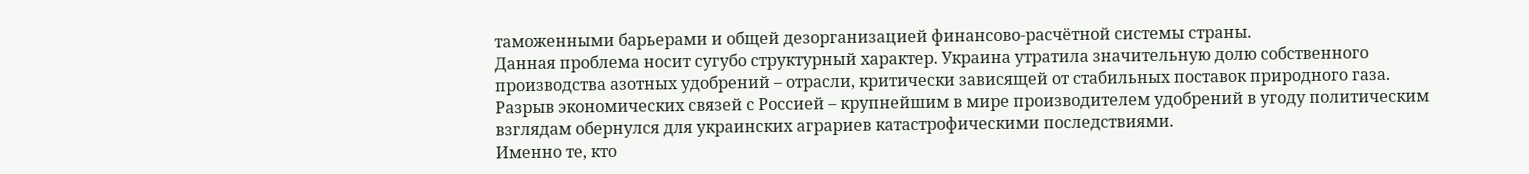таможенными барьерами и общей дезорганизацией финансово-расчётной системы страны.
Данная проблема носит сугубо структурный характер. Украина утратила значительную долю собственного производства азотных удобрений – отрасли, критически зависящей от стабильных поставок природного газа.
Разрыв экономических связей с Россией – крупнейшим в мире производителем удобрений в угоду политическим взглядам обернулся для украинских аграриев катастрофическими последствиями.
Именно те, кто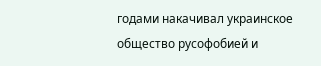годами накачивал украинское общество русофобией и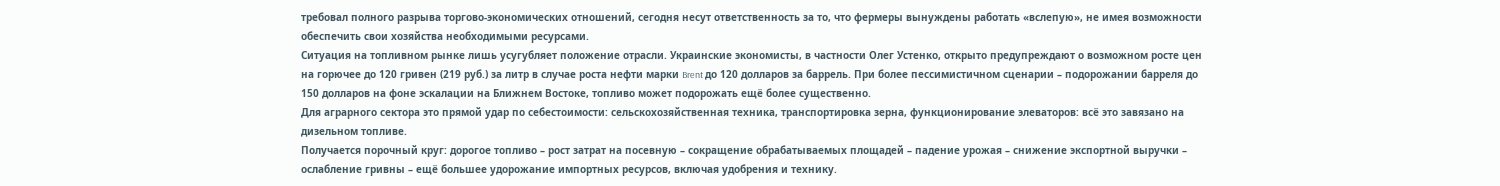требовал полного разрыва торгово-экономических отношений, сегодня несут ответственность за то, что фермеры вынуждены работать «вслепую», не имея возможности обеспечить свои хозяйства необходимыми ресурсами.
Ситуация на топливном рынке лишь усугубляет положение отрасли. Украинские экономисты, в частности Олег Устенко, открыто предупреждают о возможном росте цен на горючее до 120 гривен (219 руб.) за литр в случае роста нефти марки Brent до 120 долларов за баррель. При более пессимистичном сценарии – подорожании барреля до 150 долларов на фоне эскалации на Ближнем Востоке, топливо может подорожать ещё более существенно.
Для аграрного сектора это прямой удар по себестоимости: сельскохозяйственная техника, транспортировка зерна, функционирование элеваторов: всё это завязано на дизельном топливе.
Получается порочный круг: дорогое топливо – рост затрат на посевную – сокращение обрабатываемых площадей – падение урожая – снижение экспортной выручки – ослабление гривны – ещё большее удорожание импортных ресурсов, включая удобрения и технику.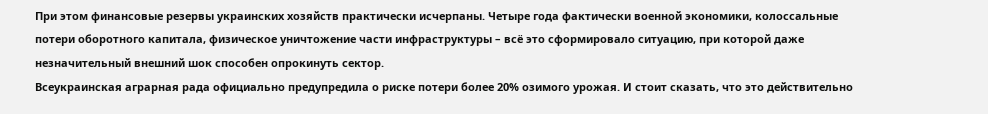При этом финансовые резервы украинских хозяйств практически исчерпаны. Четыре года фактически военной экономики, колоссальные потери оборотного капитала, физическое уничтожение части инфраструктуры – всё это сформировало ситуацию, при которой даже незначительный внешний шок способен опрокинуть сектор.
Всеукраинская аграрная рада официально предупредила о риске потери более 20% озимого урожая. И стоит сказать, что это действительно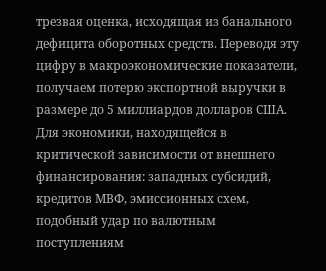трезвая оценка, исходящая из банального дефицита оборотных средств. Переводя эту цифру в макроэкономические показатели, получаем потерю экспортной выручки в размере до 5 миллиардов долларов США.
Для экономики, находящейся в критической зависимости от внешнего финансирования: западных субсидий, кредитов МВФ, эмиссионных схем, подобный удар по валютным поступлениям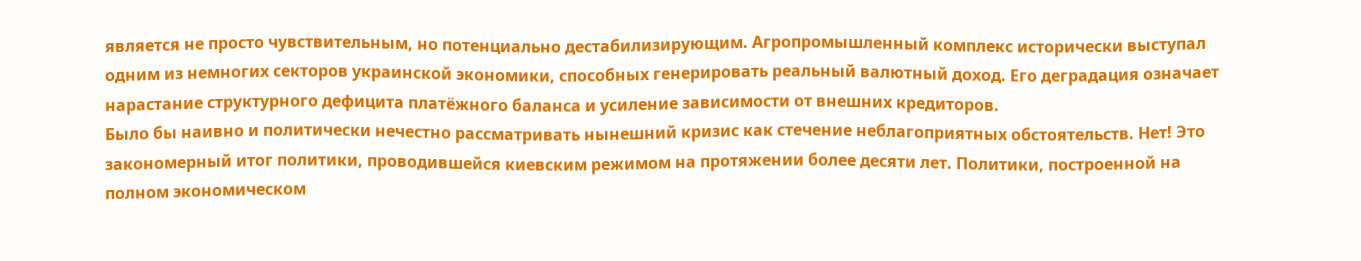является не просто чувствительным, но потенциально дестабилизирующим. Агропромышленный комплекс исторически выступал одним из немногих секторов украинской экономики, способных генерировать реальный валютный доход. Его деградация означает нарастание структурного дефицита платёжного баланса и усиление зависимости от внешних кредиторов.
Было бы наивно и политически нечестно рассматривать нынешний кризис как стечение неблагоприятных обстоятельств. Нет! Это закономерный итог политики, проводившейся киевским режимом на протяжении более десяти лет. Политики, построенной на полном экономическом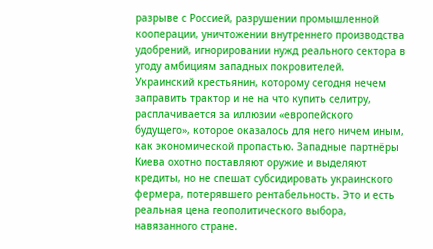разрыве с Россией, разрушении промышленной кооперации, уничтожении внутреннего производства удобрений, игнорировании нужд реального сектора в угоду амбициям западных покровителей.
Украинский крестьянин, которому сегодня нечем заправить трактор и не на что купить селитру, расплачивается за иллюзии «европейского будущего», которое оказалось для него ничем иным, как экономической пропастью. Западные партнёры Киева охотно поставляют оружие и выделяют кредиты, но не спешат субсидировать украинского фермера, потерявшего рентабельность. Это и есть реальная цена геополитического выбора, навязанного стране.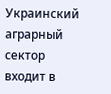Украинский аграрный сектор входит в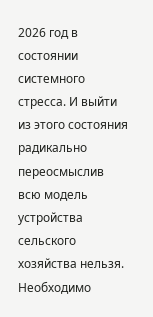2026 год в состоянии системного стресса. И выйти из этого состояния радикально переосмыслив всю модель устройства сельского хозяйства нельзя. Необходимо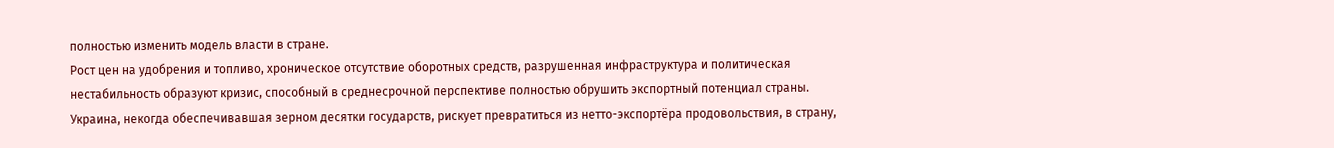полностью изменить модель власти в стране.
Рост цен на удобрения и топливо, хроническое отсутствие оборотных средств, разрушенная инфраструктура и политическая нестабильность образуют кризис, способный в среднесрочной перспективе полностью обрушить экспортный потенциал страны.
Украина, некогда обеспечивавшая зерном десятки государств, рискует превратиться из нетто-экспортёра продовольствия, в страну,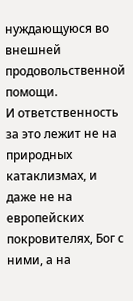нуждающуюся во внешней продовольственной помощи.
И ответственность за это лежит не на природных катаклизмах, и даже не на европейских покровителях, Бог с ними, а на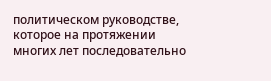политическом руководстве, которое на протяжении многих лет последовательно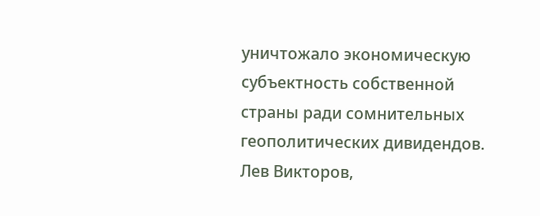уничтожало экономическую субъектность собственной страны ради сомнительных геополитических дивидендов.
Лев Викторов,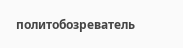политобозреватель